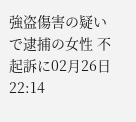強盗傷害の疑いで逮捕の女性 不起訴に02月26日 22:14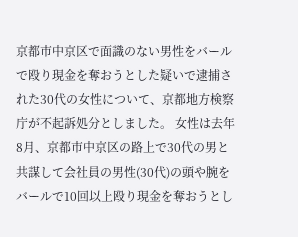京都市中京区で面識のない男性をバールで殴り現金を奪おうとした疑いで逮捕された30代の女性について、京都地方検察庁が不起訴処分としました。 女性は去年8月、京都市中京区の路上で30代の男と共謀して会社員の男性(30代)の頭や腕をバールで10回以上殴り現金を奪おうとし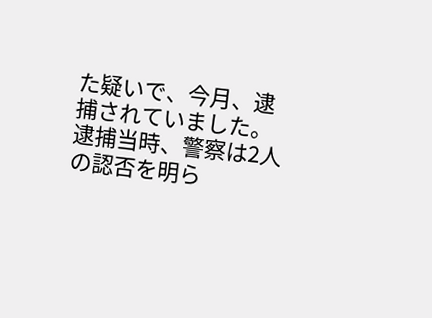た疑いで、今月、逮捕されていました。 逮捕当時、警察は2人の認否を明ら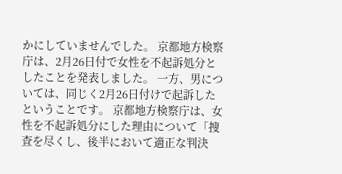かにしていませんでした。 京都地方検察庁は、2月26日付で女性を不起訴処分としたことを発表しました。 一方、男については、同じく2月26日付けで起訴したということです。 京都地方検察庁は、女性を不起訴処分にした理由について「捜査を尽くし、後半において適正な判決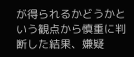が得られるかどうかという観点から慎重に判断した結果、嫌疑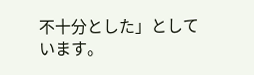不十分とした」としています。